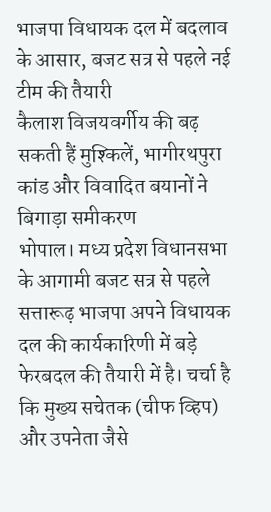भाजपा विधायक दल में बदलाव के आसार, बजट सत्र से पहले नई टीम की तैयारी
कैलाश विजयवर्गीय की बढ़ सकती हैं मुश्किलें, भागीरथपुरा कांड और विवादित बयानों ने बिगाड़ा समीकरण
भोपाल। मध्य प्रदेश विधानसभा के आगामी बजट सत्र से पहले सत्तारूढ़ भाजपा अपने विधायक दल की कार्यकारिणी में बड़े फेरबदल की तैयारी में है। चर्चा है कि मुख्य सचेतक (चीफ व्हिप) और उपनेता जैसे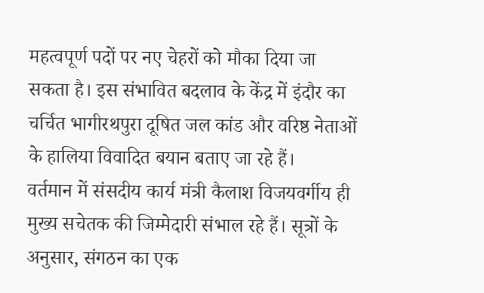महत्वपूर्ण पदों पर नए चेहरों को मौका दिया जा सकता है। इस संभावित बदलाव के केंद्र में इंदौर का चर्चित भागीरथपुरा दूषित जल कांड और वरिष्ठ नेताओं के हालिया विवादित बयान बताए जा रहे हैं।
वर्तमान में संसदीय कार्य मंत्री कैलाश विजयवर्गीय ही मुख्य सचेतक की जिम्मेदारी संभाल रहे हैं। सूत्रों के अनुसार, संगठन का एक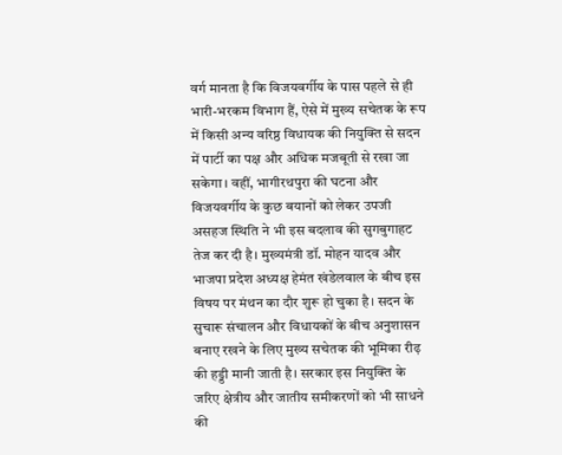वर्ग मानता है कि विजयवर्गीय के पास पहले से ही भारी-भरकम विभाग हैं, ऐसे में मुख्य सचेतक के रूप में किसी अन्य वरिष्ठ विधायक की नियुक्ति से सदन में पार्टी का पक्ष और अधिक मजबूती से रखा जा सकेगा। वहीं, भागीरथपुरा की घटना और विजयवर्गीय के कुछ बयानों को लेकर उपजी असहज स्थिति ने भी इस बदलाव की सुगबुगाहट तेज कर दी है। मुख्यमंत्री डॉ. मोहन यादव और भाजपा प्रदेश अध्यक्ष हेमंत खंडेलवाल के बीच इस विषय पर मंथन का दौर शुरू हो चुका है। सदन के सुचारू संचालन और विधायकों के बीच अनुशासन बनाए रखने के लिए मुख्य सचेतक की भूमिका रीढ़ की हड्डी मानी जाती है। सरकार इस नियुक्ति के जरिए क्षेत्रीय और जातीय समीकरणों को भी साधने की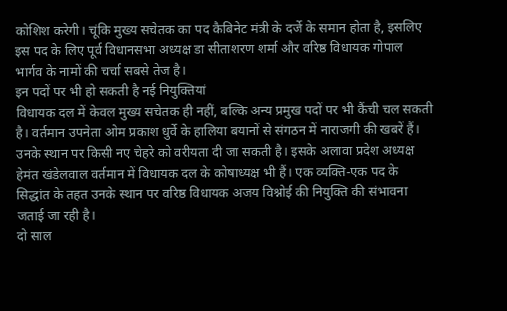कोशिश करेगी। चूंकि मुख्य सचेतक का पद कैबिनेट मंत्री के दर्जे के समान होता है, इसलिए इस पद के लिए पूर्व विधानसभा अध्यक्ष डा सीताशरण शर्मा और वरिष्ठ विधायक गोपाल भार्गव के नामों की चर्चा सबसे तेज है।
इन पदों पर भी हो सकती है नई नियुक्तियां
विधायक दल में केवल मुख्य सचेतक ही नहीं, बल्कि अन्य प्रमुख पदों पर भी कैंची चल सकती है। वर्तमान उपनेता ओम प्रकाश धुर्वे के हालिया बयानों से संगठन में नाराजगी की खबरें हैं। उनके स्थान पर किसी नए चेहरे को वरीयता दी जा सकती है। इसके अलावा प्रदेश अध्यक्ष हेमंत खंडेलवाल वर्तमान में विधायक दल के कोषाध्यक्ष भी हैं। एक व्यक्ति-एक पद के सिद्धांत के तहत उनके स्थान पर वरिष्ठ विधायक अजय विश्नोई की नियुक्ति की संभावना जताई जा रही है।
दो साल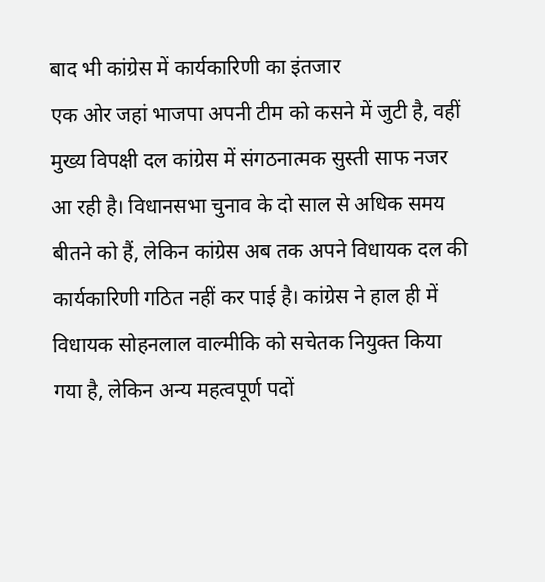बाद भी कांग्रेस में कार्यकारिणी का इंतजार
एक ओर जहां भाजपा अपनी टीम को कसने में जुटी है, वहीं मुख्य विपक्षी दल कांग्रेस में संगठनात्मक सुस्ती साफ नजर आ रही है। विधानसभा चुनाव के दो साल से अधिक समय बीतने को हैं, लेकिन कांग्रेस अब तक अपने विधायक दल की कार्यकारिणी गठित नहीं कर पाई है। कांग्रेस ने हाल ही में विधायक सोहनलाल वाल्मीकि को सचेतक नियुक्त किया गया है, लेकिन अन्य महत्वपूर्ण पदों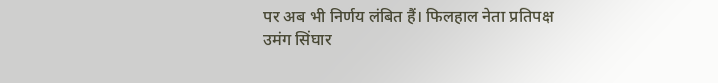पर अब भी निर्णय लंबित हैं। फिलहाल नेता प्रतिपक्ष उमंग सिंघार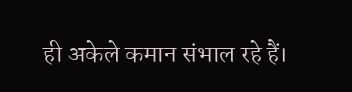ही अकेले कमान संभाल रहे हैं।